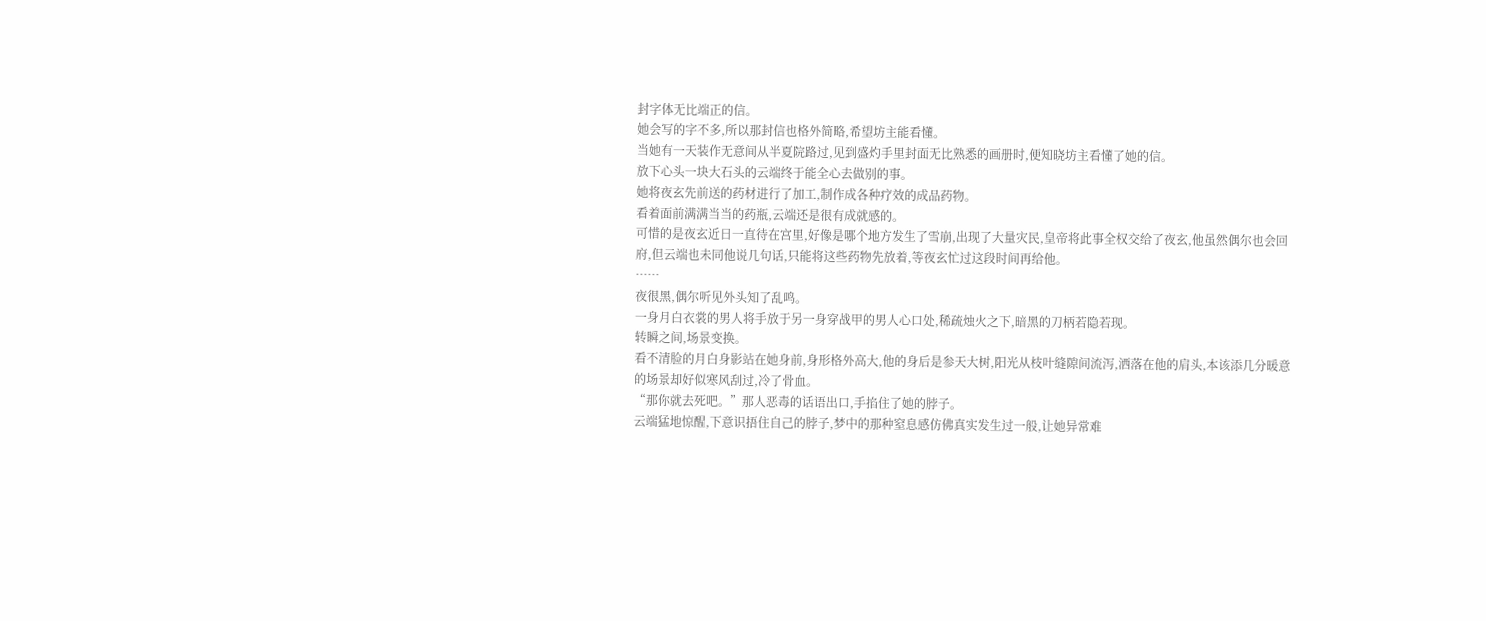封字体无比端正的信。
她会写的字不多,所以那封信也格外简略,希望坊主能看懂。
当她有一天装作无意间从半夏院路过,见到盛灼手里封面无比熟悉的画册时,便知晓坊主看懂了她的信。
放下心头一块大石头的云端终于能全心去做别的事。
她将夜玄先前送的药材进行了加工,制作成各种疗效的成品药物。
看着面前满满当当的药瓶,云端还是很有成就感的。
可惜的是夜玄近日一直待在宫里,好像是哪个地方发生了雪崩,出现了大量灾民,皇帝将此事全权交给了夜玄,他虽然偶尔也会回府,但云端也未同他说几句话,只能将这些药物先放着,等夜玄忙过这段时间再给他。
……
夜很黑,偶尔听见外头知了乱鸣。
一身月白衣裳的男人将手放于另一身穿战甲的男人心口处,稀疏烛火之下,暗黑的刀柄若隐若现。
转瞬之间,场景变换。
看不清脸的月白身影站在她身前,身形格外高大,他的身后是参天大树,阳光从枝叶缝隙间流泻,洒落在他的肩头,本该添几分暖意的场景却好似寒风刮过,冷了骨血。
“那你就去死吧。”那人恶毒的话语出口,手掐住了她的脖子。
云端猛地惊醒,下意识捂住自己的脖子,梦中的那种窒息感仿佛真实发生过一般,让她异常难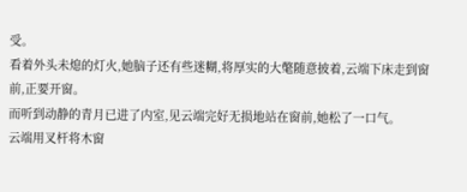受。
看着外头未熄的灯火,她脑子还有些迷糊,将厚实的大氅随意披着,云端下床走到窗前,正要开窗。
而听到动静的青月已进了内室,见云端完好无损地站在窗前,她松了一口气。
云端用叉杆将木窗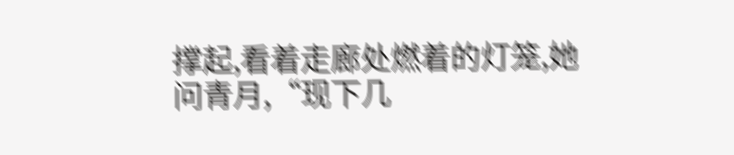撑起,看着走廊处燃着的灯笼,她问青月,“现下几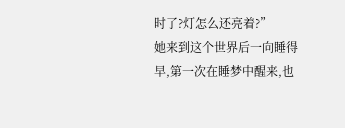时了?灯怎么还亮着?”
她来到这个世界后一向睡得早,第一次在睡梦中醒来,也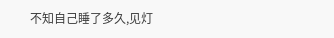不知自己睡了多久,见灯